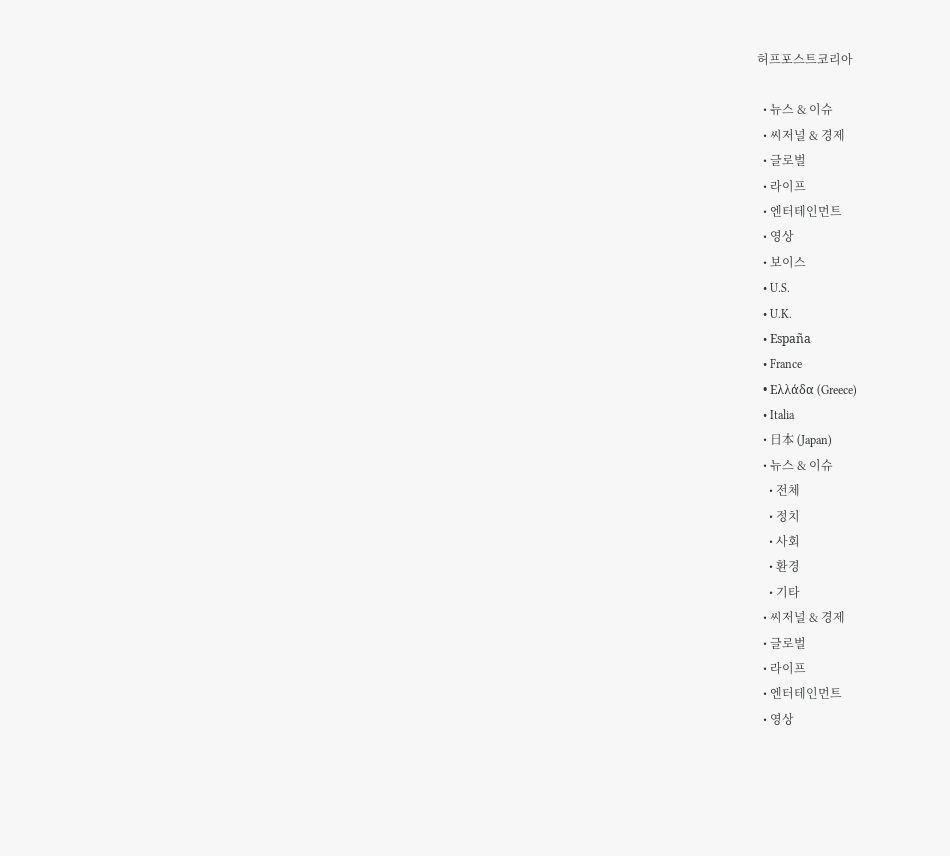허프포스트코리아

  • 뉴스 & 이슈
  • 씨저널 & 경제
  • 글로벌
  • 라이프
  • 엔터테인먼트
  • 영상
  • 보이스
  • U.S.
  • U.K.
  • España
  • France
  • Ελλάδα (Greece)
  • Italia
  • 日本 (Japan)
  • 뉴스 & 이슈
    • 전체
    • 정치
    • 사회
    • 환경
    • 기타
  • 씨저널 & 경제
  • 글로벌
  • 라이프
  • 엔터테인먼트
  • 영상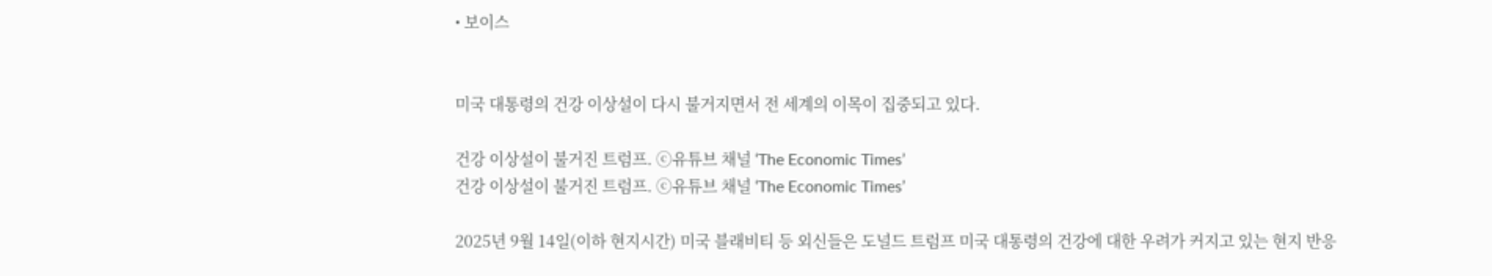• 보이스


미국 대통령의 건강 이상설이 다시 불거지면서 전 세계의 이목이 집중되고 있다.

건강 이상설이 불거진 트럼프. ⓒ유튜브 채널 ‘The Economic Times’
건강 이상설이 불거진 트럼프. ⓒ유튜브 채널 ‘The Economic Times’

2025년 9월 14일(이하 현지시간) 미국 블래비티 등 외신들은 도널드 트럼프 미국 대통령의 건강에 대한 우려가 커지고 있는 현지 반응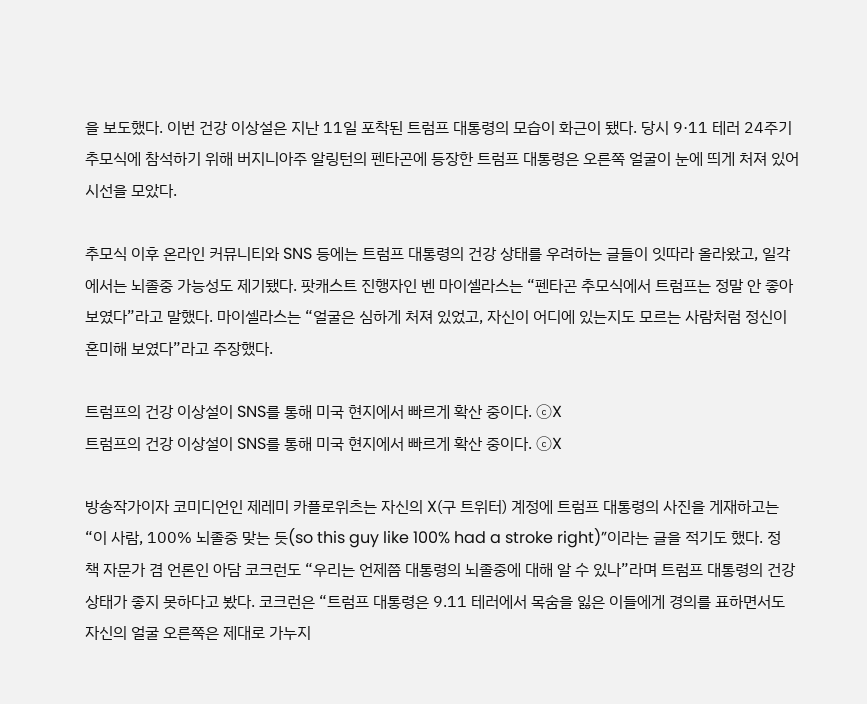을 보도했다. 이번 건강 이상설은 지난 11일 포착된 트럼프 대통령의 모습이 화근이 됐다. 당시 9·11 테러 24주기 추모식에 참석하기 위해 버지니아주 알링턴의 펜타곤에 등장한 트럼프 대통령은 오른쪽 얼굴이 눈에 띄게 처져 있어 시선을 모았다.

추모식 이후 온라인 커뮤니티와 SNS 등에는 트럼프 대통령의 건강 상태를 우려하는 글들이 잇따라 올라왔고, 일각에서는 뇌졸중 가능성도 제기됐다. 팟캐스트 진행자인 벤 마이셀라스는 “펜타곤 추모식에서 트럼프는 정말 안 좋아 보였다”라고 말했다. 마이셀라스는 “얼굴은 심하게 처져 있었고, 자신이 어디에 있는지도 모르는 사람처럼 정신이 혼미해 보였다”라고 주장했다.

트럼프의 건강 이상설이 SNS를 통해 미국 현지에서 빠르게 확산 중이다. ⓒX
트럼프의 건강 이상설이 SNS를 통해 미국 현지에서 빠르게 확산 중이다. ⓒX

방송작가이자 코미디언인 제레미 카플로위츠는 자신의 X(구 트위터) 계정에 트럼프 대통령의 사진을 게재하고는 “이 사람, 100% 뇌졸중 맞는 듯(so this guy like 100% had a stroke right)”이라는 글을 적기도 했다. 정책 자문가 겸 언론인 아담 코크런도 “우리는 언제쯤 대통령의 뇌졸중에 대해 알 수 있나”라며 트럼프 대통령의 건강 상태가 좋지 못하다고 봤다. 코크런은 “트럼프 대통령은 9.11 테러에서 목숨을 잃은 이들에게 경의를 표하면서도 자신의 얼굴 오른쪽은 제대로 가누지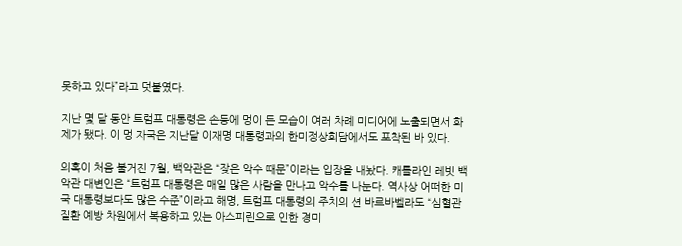못하고 있다”라고 덧붙였다.

지난 몇 달 동안 트럼프 대통령은 손등에 멍이 든 모습이 여러 차례 미디어에 노출되면서 화제가 됐다. 이 멍 자국은 지난달 이재명 대통령과의 한미정상회담에서도 포착된 바 있다.

의혹이 처음 불거진 7월, 백악관은 “잦은 악수 때문”이라는 입장을 내놨다. 캐롤라인 레빗 백악관 대변인은 “트럼프 대통령은 매일 많은 사람을 만나고 악수를 나눈다. 역사상 어떠한 미국 대통령보다도 많은 수준”이라고 해명, 트럼프 대통령의 주치의 션 바르바벨라도 “심혈관 질환 예방 차원에서 복용하고 있는 아스피린으로 인한 경미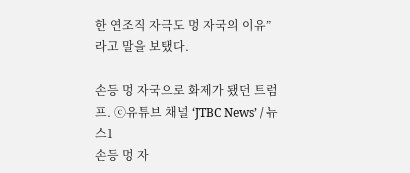한 연조직 자극도 멍 자국의 이유”라고 말을 보탰다.

손등 멍 자국으로 화제가 됐던 트럼프. ⓒ유튜브 채널 ‘JTBC News’ / 뉴스1
손등 멍 자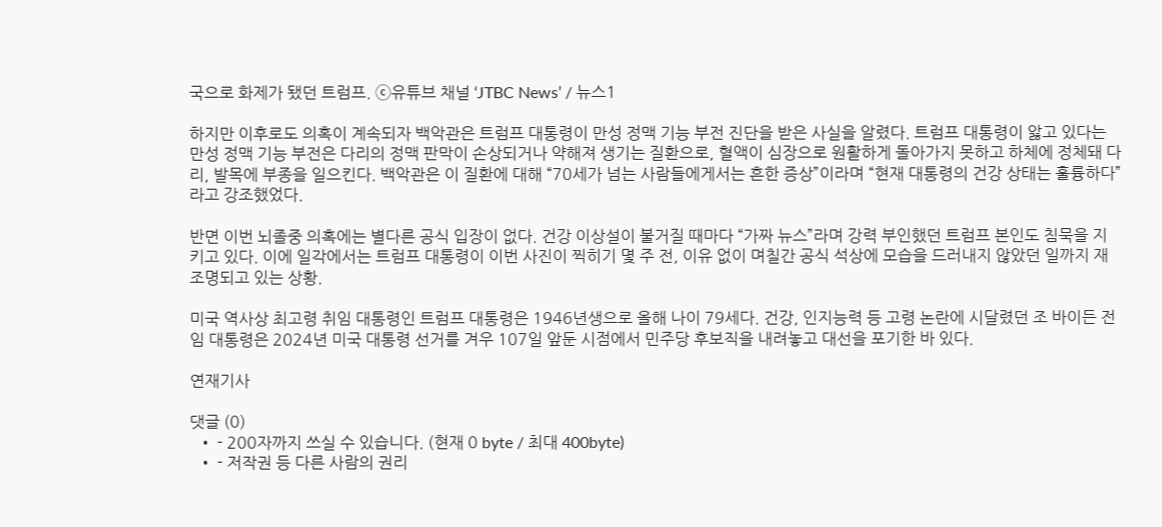국으로 화제가 됐던 트럼프. ⓒ유튜브 채널 ‘JTBC News’ / 뉴스1

하지만 이후로도 의혹이 계속되자 백악관은 트럼프 대통령이 만성 정맥 기능 부전 진단을 받은 사실을 알렸다. 트럼프 대통령이 앓고 있다는 만성 정맥 기능 부전은 다리의 정맥 판막이 손상되거나 약해져 생기는 질환으로, 혈액이 심장으로 원활하게 돌아가지 못하고 하체에 정체돼 다리, 발목에 부종을 일으킨다. 백악관은 이 질환에 대해 “70세가 넘는 사람들에게서는 흔한 증상”이라며 “현재 대통령의 건강 상태는 훌륭하다”라고 강조했었다.

반면 이번 뇌졸중 의혹에는 별다른 공식 입장이 없다. 건강 이상설이 불거질 때마다 “가짜 뉴스”라며 강력 부인했던 트럼프 본인도 침묵을 지키고 있다. 이에 일각에서는 트럼프 대통령이 이번 사진이 찍히기 몇 주 전, 이유 없이 며칠간 공식 석상에 모습을 드러내지 않았던 일까지 재조명되고 있는 상황.

미국 역사상 최고령 취임 대통령인 트럼프 대통령은 1946년생으로 올해 나이 79세다. 건강, 인지능력 등 고령 논란에 시달렸던 조 바이든 전임 대통령은 2024년 미국 대통령 선거를 겨우 107일 앞둔 시점에서 민주당 후보직을 내려놓고 대선을 포기한 바 있다.

연재기사

댓글 (0)
  • - 200자까지 쓰실 수 있습니다. (현재 0 byte / 최대 400byte)
  • - 저작권 등 다른 사람의 권리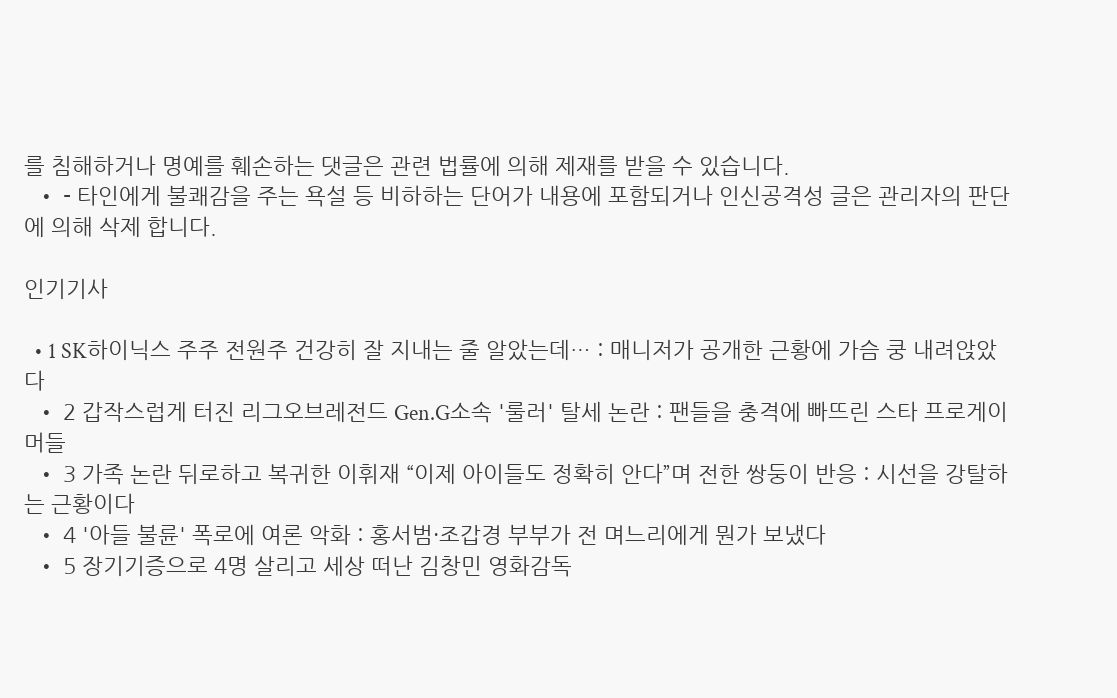를 침해하거나 명예를 훼손하는 댓글은 관련 법률에 의해 제재를 받을 수 있습니다.
  • - 타인에게 불쾌감을 주는 욕설 등 비하하는 단어가 내용에 포함되거나 인신공격성 글은 관리자의 판단에 의해 삭제 합니다.

인기기사

  • 1 SK하이닉스 주주 전원주 건강히 잘 지내는 줄 알았는데… : 매니저가 공개한 근황에 가슴 쿵 내려앉았다
  • 2 갑작스럽게 터진 리그오브레전드 Gen.G소속 '룰러' 탈세 논란 : 팬들을 충격에 빠뜨린 스타 프로게이머들
  • 3 가족 논란 뒤로하고 복귀한 이휘재 “이제 아이들도 정확히 안다”며 전한 쌍둥이 반응 : 시선을 강탈하는 근황이다
  • 4 '아들 불륜' 폭로에 여론 악화 : 홍서범·조갑경 부부가 전 며느리에게 뭔가 보냈다
  • 5 장기기증으로 4명 살리고 세상 떠난 김창민 영화감독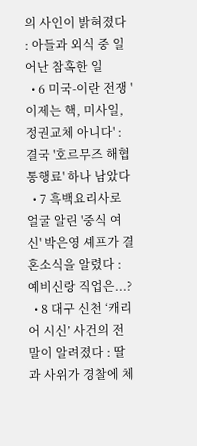의 사인이 밝혀졌다 : 아들과 외식 중 일어난 참혹한 일
  • 6 미국-이란 전쟁 '이제는 핵, 미사일, 정권교체 아니다' : 결국 '호르무즈 해협 통행료' 하나 남았다
  • 7 흑백요리사로 얼굴 알린 '중식 여신' 박은영 셰프가 결혼소식을 알렸다 : 예비신랑 직업은...?
  • 8 대구 신천 ‘캐리어 시신’ 사건의 전말이 알려졌다 : 딸과 사위가 경찰에 체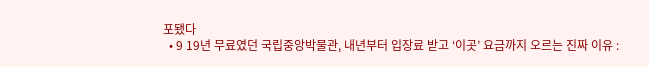포됐다
  • 9 19년 무료였던 국립중앙박물관, 내년부터 입장료 받고 ‘이곳’ 요금까지 오르는 진짜 이유 :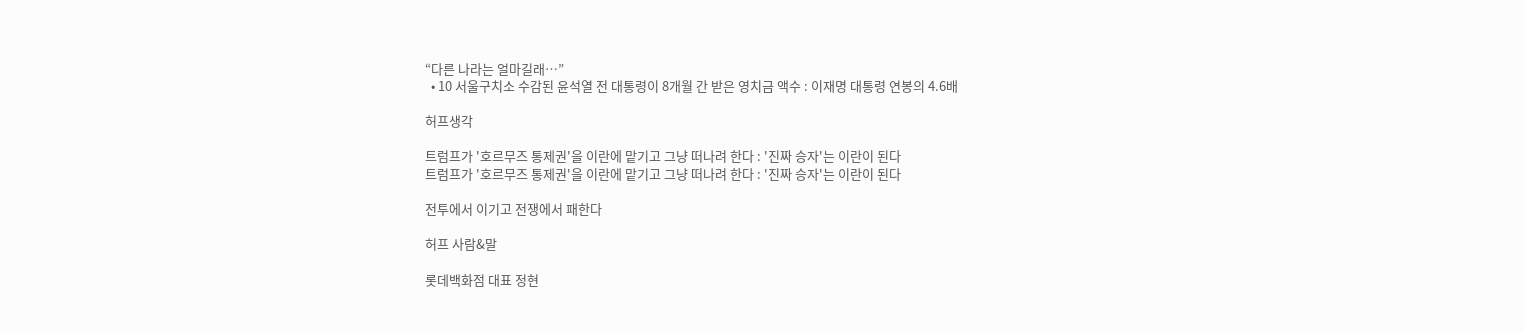“다른 나라는 얼마길래…”
  • 10 서울구치소 수감된 윤석열 전 대통령이 8개월 간 받은 영치금 액수 : 이재명 대통령 연봉의 4.6배

허프생각

트럼프가 '호르무즈 통제권'을 이란에 맡기고 그냥 떠나려 한다 : '진짜 승자'는 이란이 된다
트럼프가 '호르무즈 통제권'을 이란에 맡기고 그냥 떠나려 한다 : '진짜 승자'는 이란이 된다

전투에서 이기고 전쟁에서 패한다

허프 사람&말

롯데백화점 대표 정현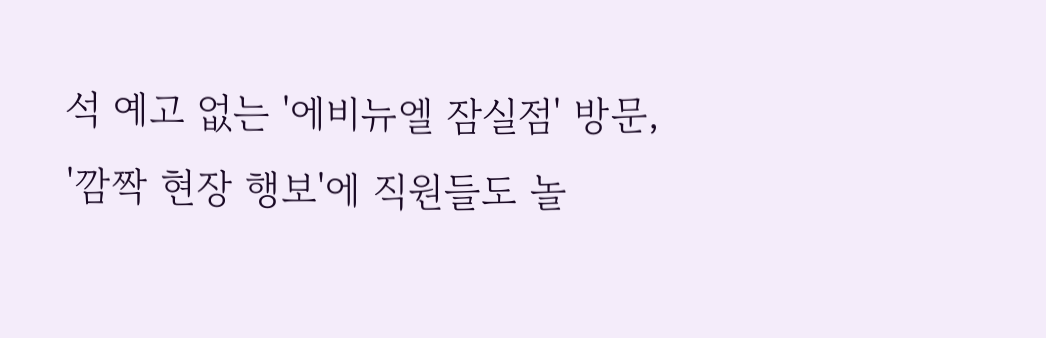석 예고 없는 '에비뉴엘 잠실점' 방문, '깜짝 현장 행보'에 직원들도 놀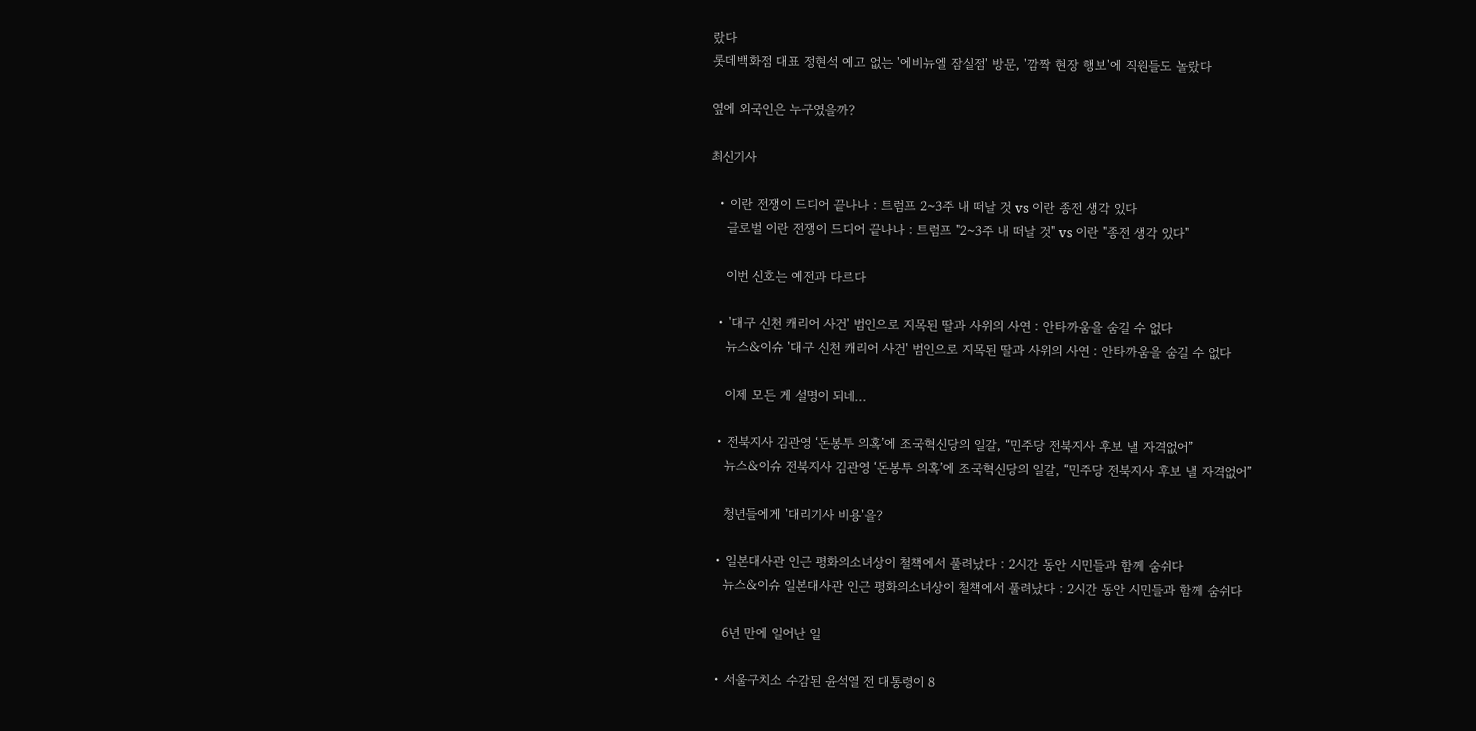랐다
롯데백화점 대표 정현석 예고 없는 '에비뉴엘 잠실점' 방문, '깜짝 현장 행보'에 직원들도 놀랐다

옆에 외국인은 누구였을까?

최신기사

  • 이란 전쟁이 드디어 끝나나 : 트럼프 2~3주 내 떠날 것 vs 이란 종전 생각 있다
    글로벌 이란 전쟁이 드디어 끝나나 : 트럼프 "2~3주 내 떠날 것" vs 이란 "종전 생각 있다"

    이번 신호는 예전과 다르다

  • '대구 신천 캐리어 사건' 범인으로 지목된 딸과 사위의 사연 : 안타까움을 숨길 수 없다
    뉴스&이슈 '대구 신천 캐리어 사건' 범인으로 지목된 딸과 사위의 사연 : 안타까움을 숨길 수 없다

    이제 모든 게 설명이 되네...

  • 전북지사 김관영 ‘돈봉투 의혹’에 조국혁신당의 일갈, “민주당 전북지사 후보 낼 자격없어”
    뉴스&이슈 전북지사 김관영 ‘돈봉투 의혹’에 조국혁신당의 일갈, “민주당 전북지사 후보 낼 자격없어”

    청년들에게 '대리기사 비용'을?

  • 일본대사관 인근 평화의소녀상이 철책에서 풀려났다 : 2시간 동안 시민들과 함께 숨쉬다
    뉴스&이슈 일본대사관 인근 평화의소녀상이 철책에서 풀려났다 : 2시간 동안 시민들과 함께 숨쉬다

    6년 만에 일어난 일

  • 서울구치소 수감된 윤석열 전 대통령이 8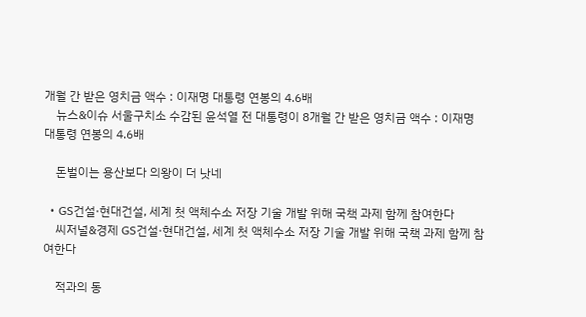개월 간 받은 영치금 액수 : 이재명 대통령 연봉의 4.6배
    뉴스&이슈 서울구치소 수감된 윤석열 전 대통령이 8개월 간 받은 영치금 액수 : 이재명 대통령 연봉의 4.6배

    돈벌이는 용산보다 의왕이 더 낫네

  • GS건설·현대건설, 세계 첫 액체수소 저장 기술 개발 위해 국책 과제 함께 참여한다
    씨저널&경제 GS건설·현대건설, 세계 첫 액체수소 저장 기술 개발 위해 국책 과제 함께 참여한다

    적과의 동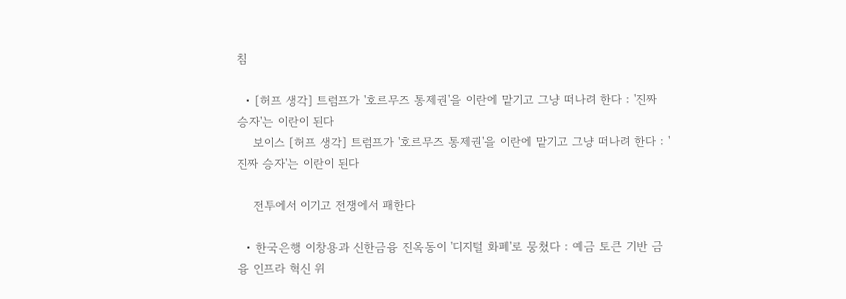침

  • [허프 생각] 트럼프가 '호르무즈 통제권'을 이란에 맡기고 그냥 떠나려 한다 : '진짜 승자'는 이란이 된다
    보이스 [허프 생각] 트럼프가 '호르무즈 통제권'을 이란에 맡기고 그냥 떠나려 한다 : '진짜 승자'는 이란이 된다

    전투에서 이기고 전쟁에서 패한다

  • 한국은행 이창용과 신한금융 진옥동이 '디지털 화폐'로 뭉쳤다 : 예금 토큰 기반 금융 인프라 혁신 위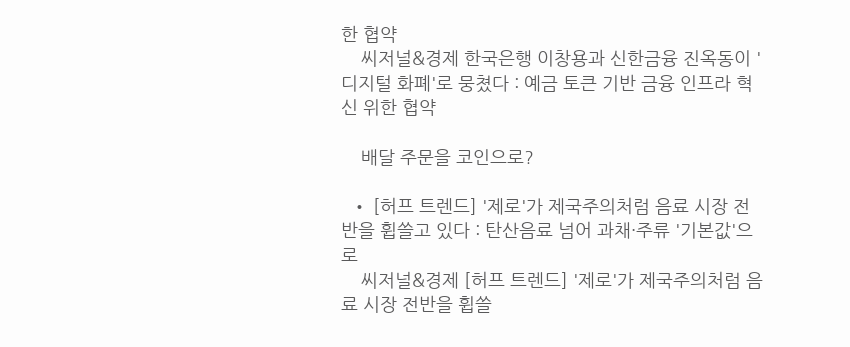한 협약
    씨저널&경제 한국은행 이창용과 신한금융 진옥동이 '디지털 화폐'로 뭉쳤다 : 예금 토큰 기반 금융 인프라 혁신 위한 협약

    배달 주문을 코인으로?

  • [허프 트렌드] '제로'가 제국주의처럼 음료 시장 전반을 휩쓸고 있다 : 탄산음료 넘어 과채·주류 '기본값'으로
    씨저널&경제 [허프 트렌드] '제로'가 제국주의처럼 음료 시장 전반을 휩쓸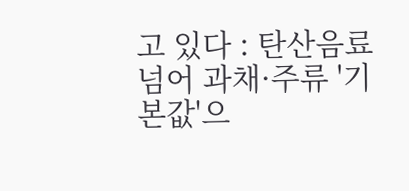고 있다 : 탄산음료 넘어 과채·주류 '기본값'으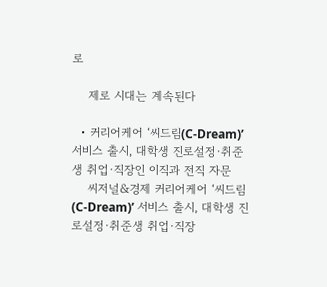로

    제로 시대는 계속된다

  • 커리어케어 ‘씨드림(C-Dream)’ 서비스 출시, 대학생 진로설정·취준생 취업·직장인 이직과 전직 자문
    씨저널&경제 커리어케어 ‘씨드림(C-Dream)’ 서비스 출시, 대학생 진로설정·취준생 취업·직장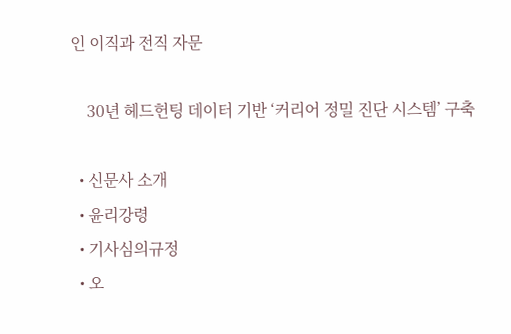인 이직과 전직 자문

    30년 헤드헌팅 데이터 기반 ‘커리어 정밀 진단 시스템’ 구축

  • 신문사 소개
  • 윤리강령
  • 기사심의규정
  • 오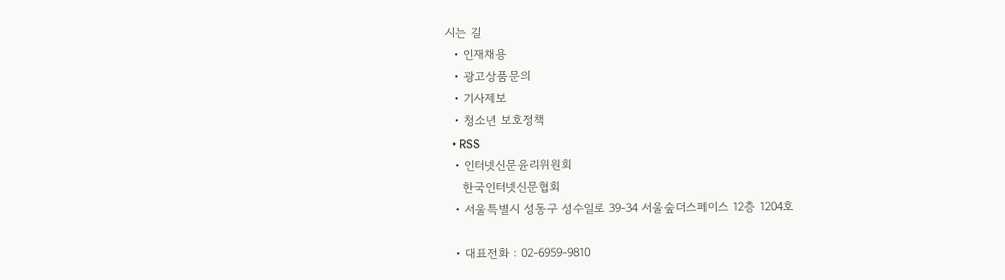시는 길
  • 인재채용
  • 광고상품문의
  • 기사제보
  • 청소년 보호정책
  • RSS
  • 인터넷신문윤리위원회
    한국인터넷신문협회
  • 서울특별시 성동구 성수일로 39-34 서울숲더스페이스 12층 1204호

  • 대표전화 : 02-6959-9810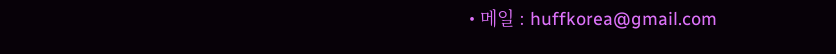• 메일 : huffkorea@gmail.com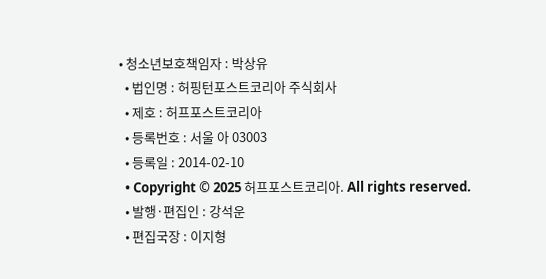• 청소년보호책임자 : 박상유
  • 법인명 : 허핑턴포스트코리아 주식회사
  • 제호 : 허프포스트코리아
  • 등록번호 : 서울 아 03003
  • 등록일 : 2014-02-10
  • Copyright © 2025 허프포스트코리아. All rights reserved.
  • 발행·편집인 : 강석운
  • 편집국장 : 이지형